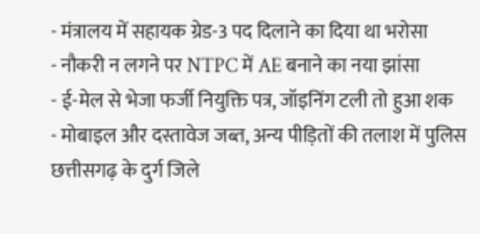- मंत्रालय में सहायक ग्रेड-3 पद दिलाने का दिया था भरोसा
- नौकरी न लगने पर NTPC में AE बनाने का नया झांसा
- ई-मेल से भेजा फर्जी नियुक्ति पत्र, जॉइनिंग टली तो हुआ शक
- मोबाइल और दस्तावेज जब्त, अन्य पीड़ितों की तलाश में पुलिस
छत्तीसगढ़ के दुर्ग जिले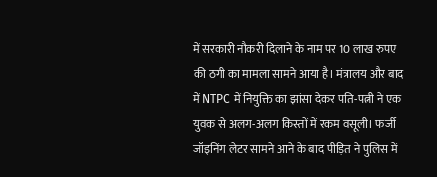में सरकारी नौकरी दिलाने के नाम पर 10 लाख रुपए की ठगी का मामला सामने आया है। मंत्रालय और बाद में NTPC में नियुक्ति का झांसा देकर पति-पत्नी ने एक युवक से अलग-अलग किस्तों में रकम वसूली। फर्जी जॉइनिंग लेटर सामने आने के बाद पीड़ित ने पुलिस में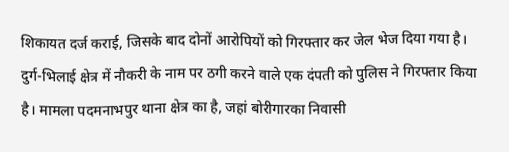शिकायत दर्ज कराई, जिसके बाद दोनों आरोपियों को गिरफ्तार कर जेल भेज दिया गया है।
दुर्ग-भिलाई क्षेत्र में नौकरी के नाम पर ठगी करने वाले एक दंपती को पुलिस ने गिरफ्तार किया है। मामला पदमनाभपुर थाना क्षेत्र का है, जहां बोरीगारका निवासी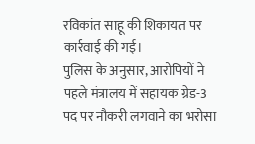रविकांत साहू की शिकायत पर कार्रवाई की गई।
पुलिस के अनुसार, आरोपियों ने पहले मंत्रालय में सहायक ग्रेड-3 पद पर नौकरी लगवाने का भरोसा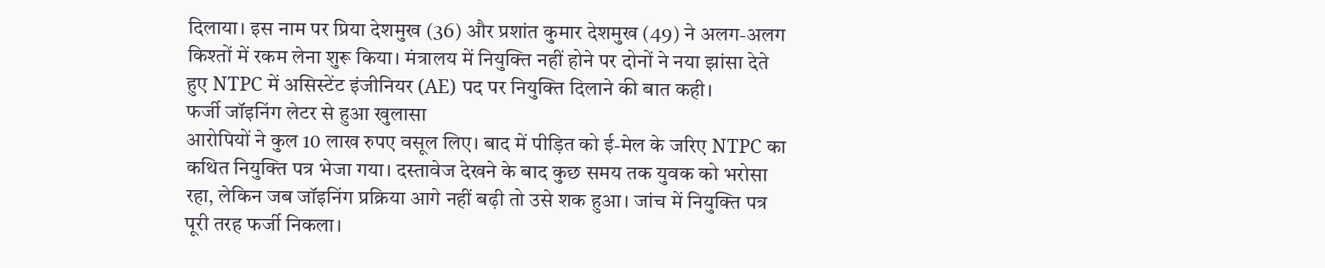दिलाया। इस नाम पर प्रिया देशमुख (36) और प्रशांत कुमार देशमुख (49) ने अलग-अलग किश्तों में रकम लेना शुरू किया। मंत्रालय में नियुक्ति नहीं होने पर दोनों ने नया झांसा देते हुए NTPC में असिस्टेंट इंजीनियर (AE) पद पर नियुक्ति दिलाने की बात कही।
फर्जी जॉइनिंग लेटर से हुआ खुलासा
आरोपियों ने कुल 10 लाख रुपए वसूल लिए। बाद में पीड़ित को ई-मेल के जरिए NTPC का कथित नियुक्ति पत्र भेजा गया। दस्तावेज देखने के बाद कुछ समय तक युवक को भरोसा रहा, लेकिन जब जॉइनिंग प्रक्रिया आगे नहीं बढ़ी तो उसे शक हुआ। जांच में नियुक्ति पत्र पूरी तरह फर्जी निकला।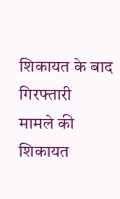शिकायत के बाद गिरफ्तारी
मामले की शिकायत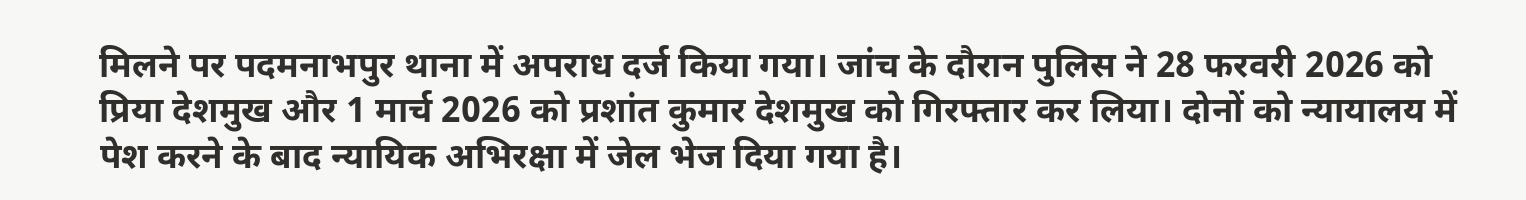मिलने पर पदमनाभपुर थाना में अपराध दर्ज किया गया। जांच के दौरान पुलिस ने 28 फरवरी 2026 को प्रिया देशमुख और 1 मार्च 2026 को प्रशांत कुमार देशमुख को गिरफ्तार कर लिया। दोनों को न्यायालय में पेश करने के बाद न्यायिक अभिरक्षा में जेल भेज दिया गया है।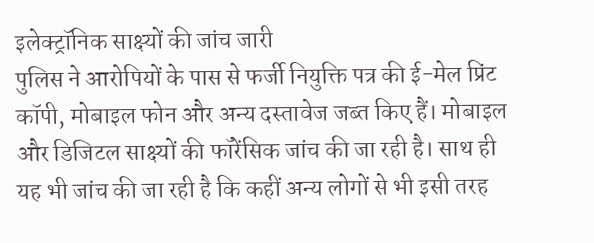इलेक्ट्रॉनिक साक्ष्यों की जांच जारी
पुलिस ने आरोपियों के पास से फर्जी नियुक्ति पत्र की ई-मेल प्रिंट कॉपी, मोबाइल फोन और अन्य दस्तावेज जब्त किए हैं। मोबाइल और डिजिटल साक्ष्यों की फॉरेंसिक जांच की जा रही है। साथ ही यह भी जांच की जा रही है कि कहीं अन्य लोगों से भी इसी तरह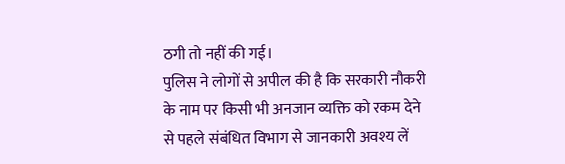ठगी तो नहीं की गई।
पुलिस ने लोगों से अपील की है कि सरकारी नौकरी के नाम पर किसी भी अनजान व्यक्ति को रकम देने से पहले संबंधित विभाग से जानकारी अवश्य लें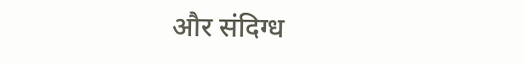और संदिग्ध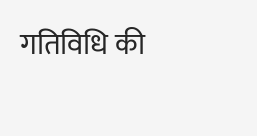गतिविधि की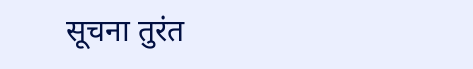सूचना तुरंत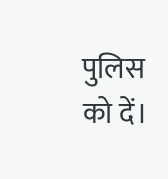पुलिस को दें।